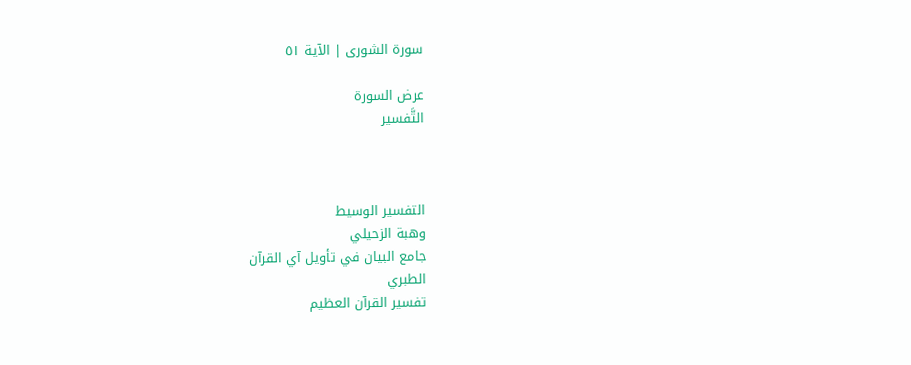سورة الشورى | الآية ٥١

عرض السورة
التَّفسير



التفسير الوسيط
وهبة الزحيلي
جامع البيان في تأويل آي القرآن
الطبري
تفسير القرآن العظيم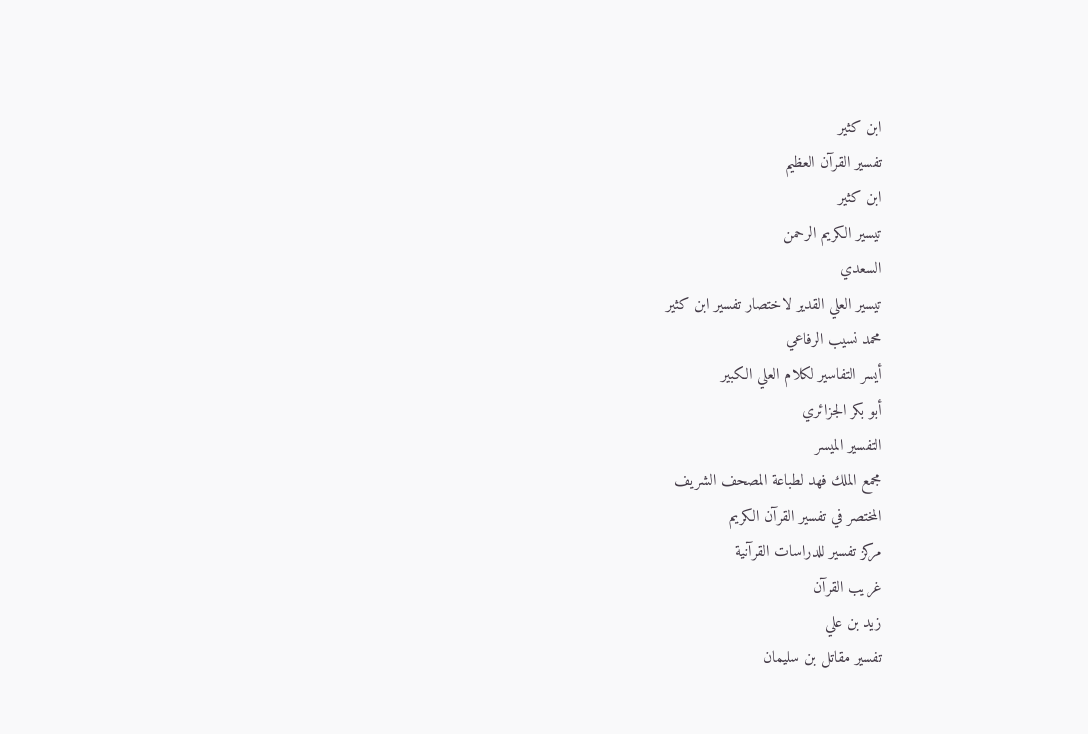ابن كثير
تفسير القرآن العظيم
ابن كثير
تيسير الكريم الرحمن
السعدي
تيسير العلي القدير لاختصار تفسير ابن كثير
محمد نسيب الرفاعي
أيسر التفاسير لكلام العلي الكبير
أبو بكر الجزائري
التفسير الميسر
مجمع الملك فهد لطباعة المصحف الشريف
المختصر في تفسير القرآن الكريم
مركز تفسير للدراسات القرآنية
غريب القرآن
زيد بن علي
تفسير مقاتل بن سليمان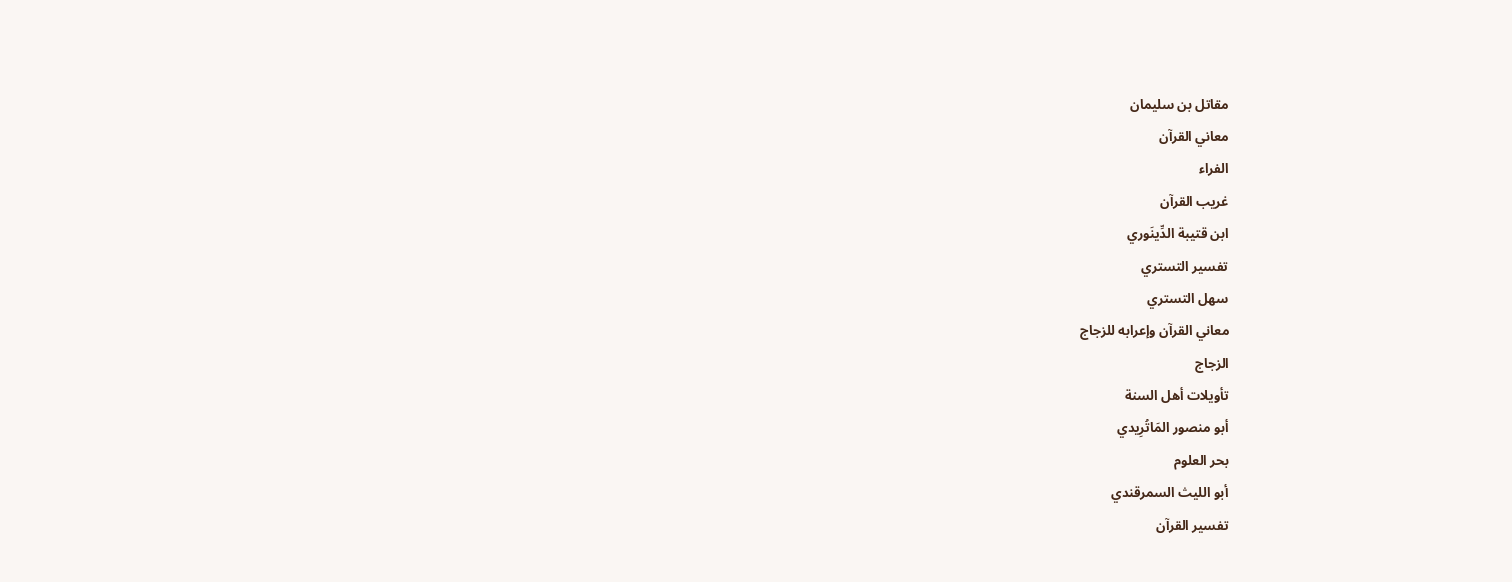مقاتل بن سليمان
معاني القرآن
الفراء
غريب القرآن
ابن قتيبة الدِّينَوري
تفسير التستري
سهل التستري
معاني القرآن وإعرابه للزجاج
الزجاج
تأويلات أهل السنة
أبو منصور المَاتُرِيدي
بحر العلوم
أبو الليث السمرقندي
تفسير القرآن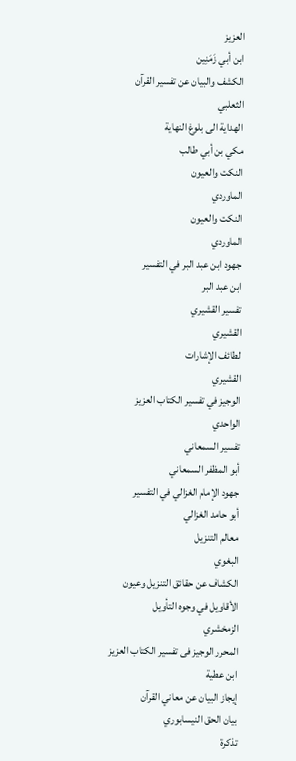العزيز
ابن أبي زَمَنِين
الكشف والبيان عن تفسير القرآن
الثعلبي
الهداية الى بلوغ النهاية
مكي بن أبي طالب
النكت والعيون
الماوردي
النكت والعيون
الماوردي
جهود ابن عبد البر في التفسير
ابن عبد البر
تفسير القشيري
القشيري
لطائف الإشارات
القشيري
الوجيز في تفسير الكتاب العزيز
الواحدي
تفسير السمعاني
أبو المظفر السمعاني
جهود الإمام الغزالي في التفسير
أبو حامد الغزالي
معالم التنزيل
البغوي
الكشاف عن حقائق التنزيل وعيون الأقاويل في وجوه التأويل
الزمخشري
المحرر الوجيز فى تفسير الكتاب العزيز
ابن عطية
إيجاز البيان عن معاني القرآن
بيان الحق النيسابوري
تذكرة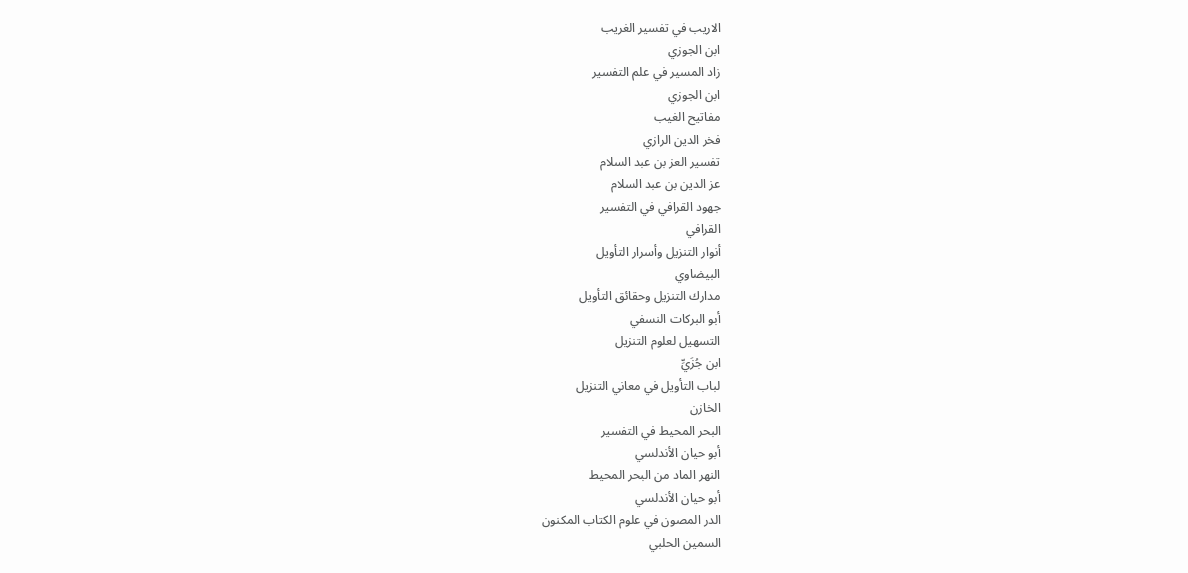الاريب في تفسير الغريب
ابن الجوزي
زاد المسير في علم التفسير
ابن الجوزي
مفاتيح الغيب
فخر الدين الرازي
تفسير العز بن عبد السلام
عز الدين بن عبد السلام
جهود القرافي في التفسير
القرافي
أنوار التنزيل وأسرار التأويل
البيضاوي
مدارك التنزيل وحقائق التأويل
أبو البركات النسفي
التسهيل لعلوم التنزيل
ابن جُزَيِّ
لباب التأويل في معاني التنزيل
الخازن
البحر المحيط في التفسير
أبو حيان الأندلسي
النهر الماد من البحر المحيط
أبو حيان الأندلسي
الدر المصون في علوم الكتاب المكنون
السمين الحلبي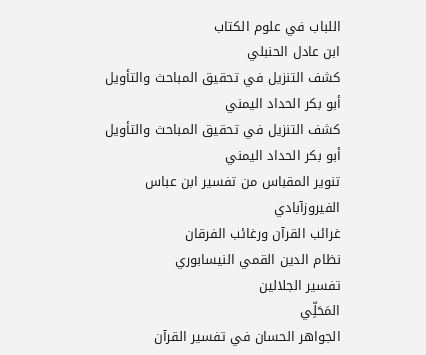اللباب في علوم الكتاب
ابن عادل الحنبلي
كشف التنزيل في تحقيق المباحث والتأويل
أبو بكر الحداد اليمني
كشف التنزيل في تحقيق المباحث والتأويل
أبو بكر الحداد اليمني
تنوير المقباس من تفسير ابن عباس
الفيروزآبادي
غرائب القرآن ورغائب الفرقان
نظام الدين القمي النيسابوري
تفسير الجلالين
المَحَلِّي
الجواهر الحسان في تفسير القرآن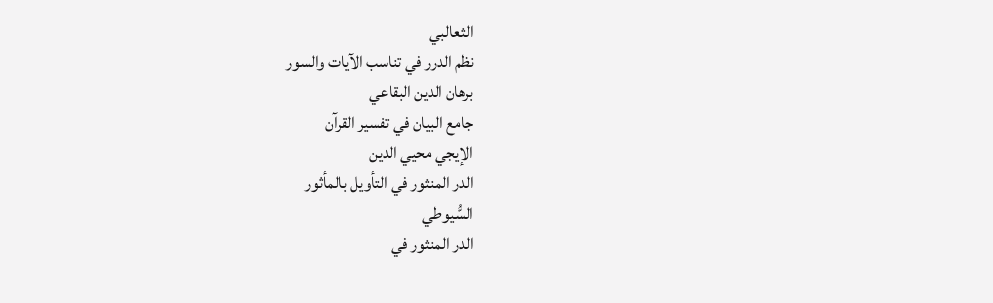الثعالبي
نظم الدرر في تناسب الآيات والسور
برهان الدين البقاعي
جامع البيان في تفسير القرآن
الإيجي محيي الدين
الدر المنثور في التأويل بالمأثور
السُّيوطي
الدر المنثور في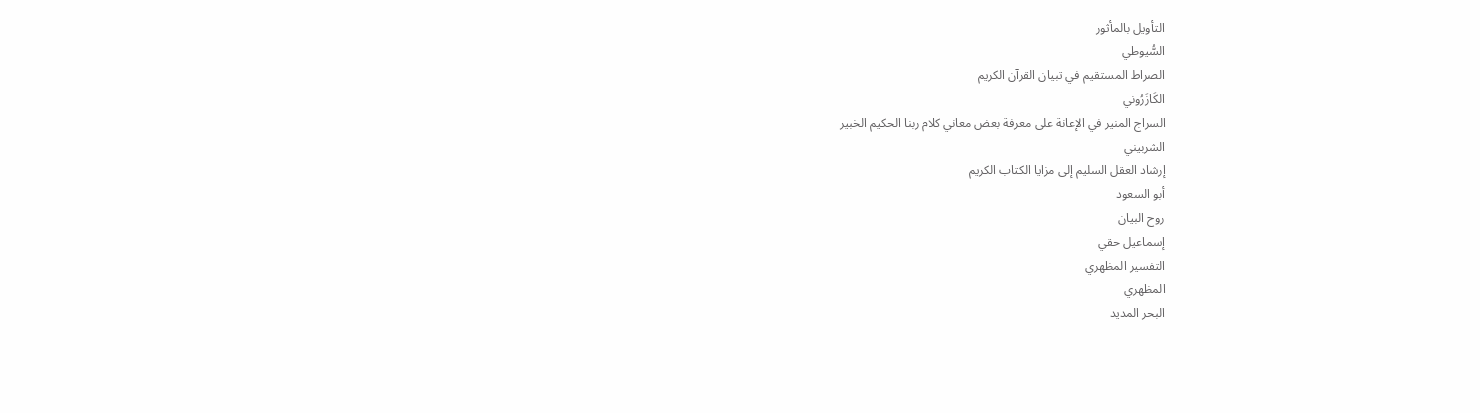التأويل بالمأثور
السُّيوطي
الصراط المستقيم في تبيان القرآن الكريم
الكَازَرُوني
السراج المنير في الإعانة على معرفة بعض معاني كلام ربنا الحكيم الخبير
الشربيني
إرشاد العقل السليم إلى مزايا الكتاب الكريم
أبو السعود
روح البيان
إسماعيل حقي
التفسير المظهري
المظهري
البحر المديد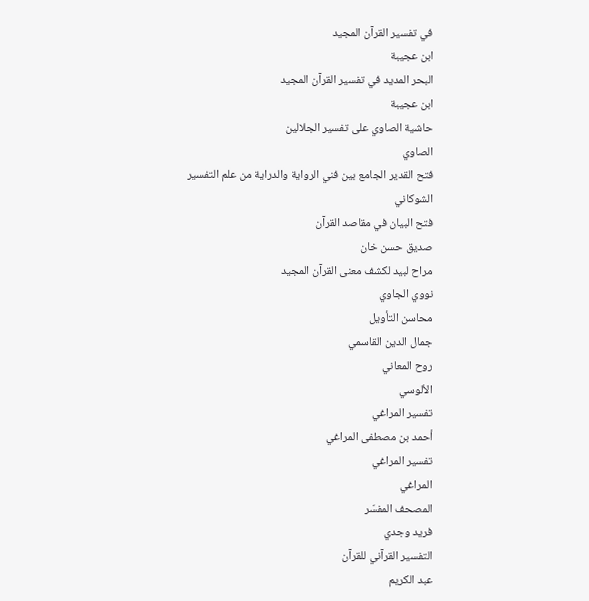في تفسير القرآن المجيد
ابن عجيبة
البحر المديد في تفسير القرآن المجيد
ابن عجيبة
حاشية الصاوي على تفسير الجلالين
الصاوي
فتح القدير الجامع بين فني الرواية والدراية من علم التفسير
الشوكاني
فتح البيان في مقاصد القرآن
صديق حسن خان
مراح لبيد لكشف معنى القرآن المجيد
نووي الجاوي
محاسن التأويل
جمال الدين القاسمي
روح المعاني
الألوسي
تفسير المراغي
أحمد بن مصطفى المراغي
تفسير المراغي
المراغي
المصحف المفسّر
فريد وجدي
التفسير القرآني للقرآن
عبد الكريم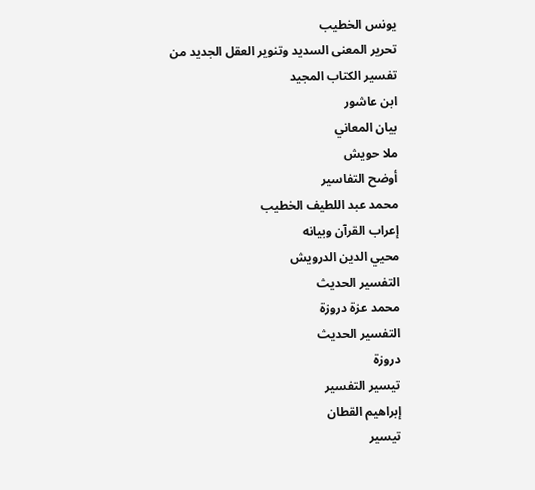يونس الخطيب
تحرير المعنى السديد وتنوير العقل الجديد من تفسير الكتاب المجيد
ابن عاشور
بيان المعاني
ملا حويش
أوضح التفاسير
محمد عبد اللطيف الخطيب
إعراب القرآن وبيانه
محيي الدين الدرويش
التفسير الحديث
محمد عزة دروزة
التفسير الحديث
دروزة
تيسير التفسير
إبراهيم القطان
تيسير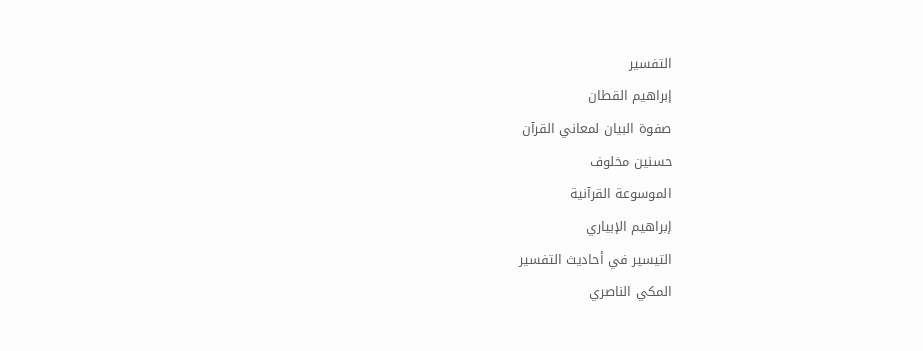التفسير
إبراهيم القطان
صفوة البيان لمعاني القرآن
حسنين مخلوف
الموسوعة القرآنية
إبراهيم الإبياري
التيسير في أحاديث التفسير
المكي الناصري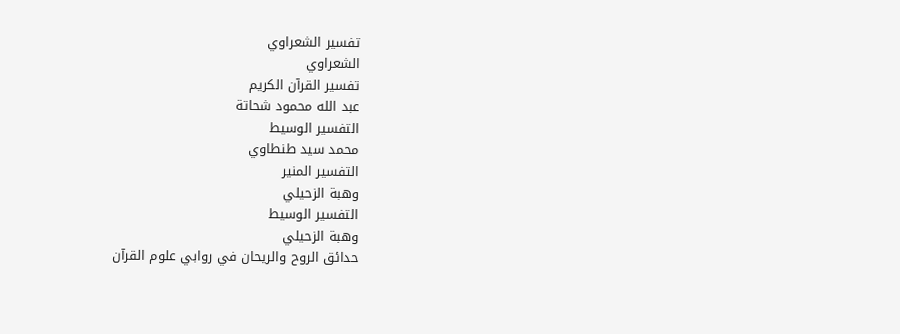تفسير الشعراوي
الشعراوي
تفسير القرآن الكريم
عبد الله محمود شحاتة
التفسير الوسيط
محمد سيد طنطاوي
التفسير المنير
وهبة الزحيلي
التفسير الوسيط
وهبة الزحيلي
حدائق الروح والريحان في روابي علوم القرآن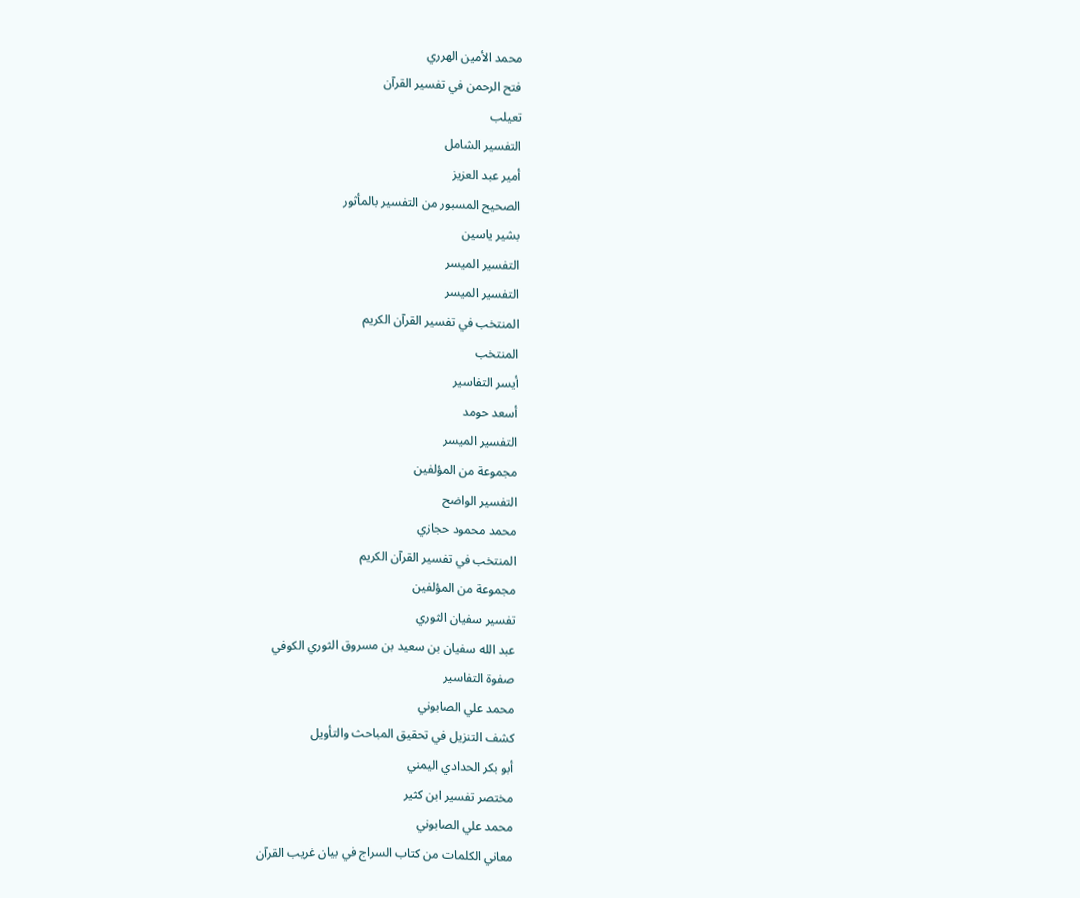محمد الأمين الهرري
فتح الرحمن في تفسير القرآن
تعيلب
التفسير الشامل
أمير عبد العزيز
الصحيح المسبور من التفسير بالمأثور
بشير ياسين
التفسير الميسر
التفسير الميسر
المنتخب في تفسير القرآن الكريم
المنتخب
أيسر التفاسير
أسعد حومد
التفسير الميسر
مجموعة من المؤلفين
التفسير الواضح
محمد محمود حجازي
المنتخب في تفسير القرآن الكريم
مجموعة من المؤلفين
تفسير سفيان الثوري
عبد الله سفيان بن سعيد بن مسروق الثوري الكوفي
صفوة التفاسير
محمد علي الصابوني
كشف التنزيل في تحقيق المباحث والتأويل
أبو بكر الحدادي اليمني
مختصر تفسير ابن كثير
محمد علي الصابوني
معاني الكلمات من كتاب السراج في بيان غريب القرآن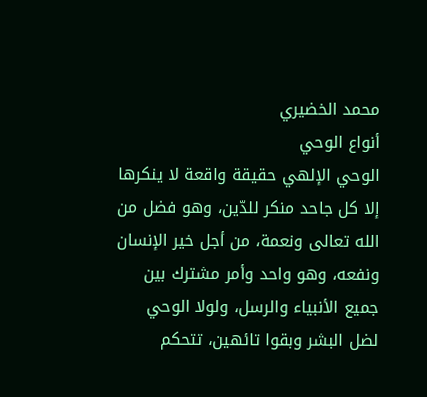محمد الخضيري
أنواع الوحي
الوحي الإلهي حقيقة واقعة لا ينكرها إلا كل جاحد منكر للدّين، وهو فضل من الله تعالى ونعمة، من أجل خير الإنسان ونفعه، وهو واحد وأمر مشترك بين جميع الأنبياء والرسل، ولولا الوحي لضل البشر وبقوا تائهين، تتحكم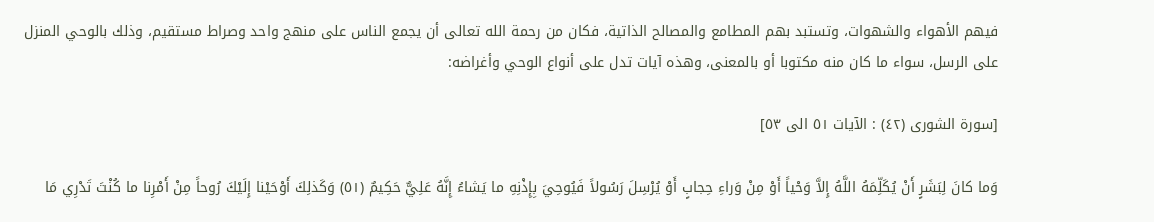فيهم الأهواء والشهوات، وتستبد بهم المطامع والمصالح الذاتية، فكان من رحمة الله تعالى أن يجمع الناس على منهج واحد وصراط مستقيم، وذلك بالوحي المنزل على الرسل، سواء ما كان منه مكتوبا أو بالمعنى، وهذه آيات تدل على أنواع الوحي وأغراضه:

[سورة الشورى (٤٢) : الآيات ٥١ الى ٥٣]

وَما كانَ لِبَشَرٍ أَنْ يُكَلِّمَهُ اللَّهُ إِلاَّ وَحْياً أَوْ مِنْ وَراءِ حِجابٍ أَوْ يُرْسِلَ رَسُولاً فَيُوحِيَ بِإِذْنِهِ ما يَشاءُ إِنَّهُ عَلِيٌّ حَكِيمٌ (٥١) وَكَذلِكَ أَوْحَيْنا إِلَيْكَ رُوحاً مِنْ أَمْرِنا ما كُنْتَ تَدْرِي مَا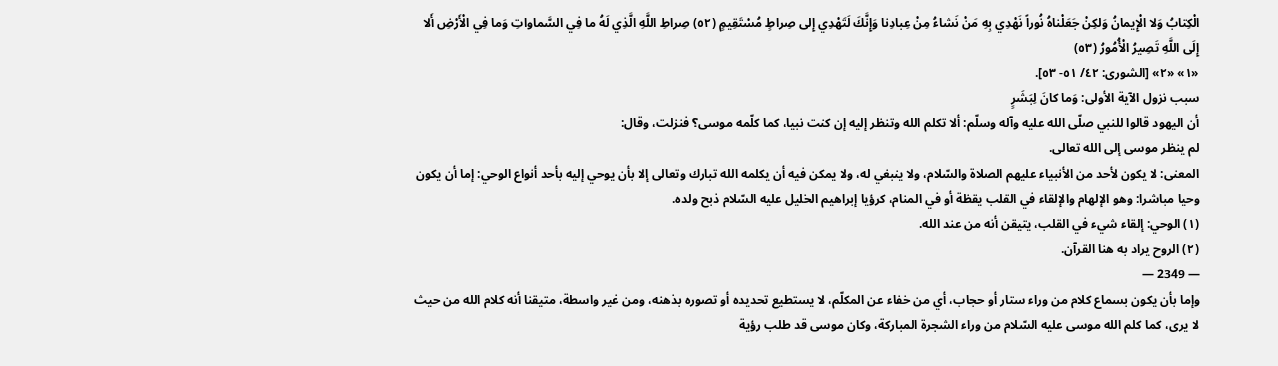الْكِتابُ وَلا الْإِيمانُ وَلكِنْ جَعَلْناهُ نُوراً نَهْدِي بِهِ مَنْ نَشاءُ مِنْ عِبادِنا وَإِنَّكَ لَتَهْدِي إِلى صِراطٍ مُسْتَقِيمٍ (٥٢) صِراطِ اللَّهِ الَّذِي لَهُ ما فِي السَّماواتِ وَما فِي الْأَرْضِ أَلا إِلَى اللَّهِ تَصِيرُ الْأُمُورُ (٥٣)
«١» «٢» [الشورى: ٤٢/ ٥١- ٥٣].
سبب نزول الآية الأولى: وَما كانَ لِبَشَرٍ
أن اليهود قالوا للنبي صلّى الله عليه وآله وسلّم: ألا تكلم الله وتنظر إليه إن كنت نبيا، كما كلّمه موسى؟ فنزلت، وقال:
لم ينظر موسى إلى الله تعالى.
المعنى: لا يكون لأحد من الأنبياء عليهم الصلاة والسّلام، ولا ينبغي له، ولا يمكن فيه أن يكلمه الله تبارك وتعالى إلا بأن يوحي إليه بأحد أنواع الوحي: إما أن يكون وحيا مباشرا: وهو الإلهام والإلقاء في القلب يقظة أو في المنام، كرؤيا إبراهيم الخليل عليه السّلام ذبح ولده.
(١) الوحي: إلقاء شيء في القلب، يتيقن أنه من عند الله.
(٢) الروح يراد به هنا القرآن.
— 2349 —
وإما بأن يكون بسماع كلام من وراء ستار أو حجاب، أي من خفاء عن المكلّم، لا يستطيع تحديده أو تصوره بذهنه، ومن غير واسطة، متيقنا أنه كلام الله من حيث لا يرى، كما كلم الله موسى عليه السّلام من وراء الشجرة المباركة، وكان موسى قد طلب رؤية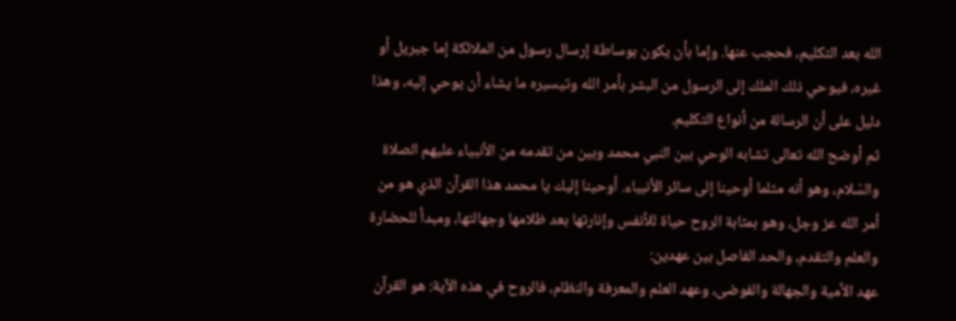الله بعد التكليم، فحجب عنها. وإما بأن يكون بوساطة إرسال رسول من الملائكة إما جبريل أو غيره، فيوحي ذلك الملك إلى الرسول من البشر بأمر الله وتيسيره ما يشاء أن يوحي إليه، وهذا دليل على أن الرسالة من أنواع التكليم.
ثم أوضح الله تعالى تشابه الوحي بين النبي محمد وبين من تقدمه من الأنبياء عليهم الصلاة والسّلام، وهو أنه مثلما أوحينا إلى سائر الأنبياء. أوحينا إليك يا محمد هذا القرآن الذي هو من أمر الله عز وجل، وهو بمثابة الروح حياة للأنفس وإنارتها بعد ظلامها وجهالتها، ومبدأ للحضارة والعلم والتقدم، والحد الفاصل بين عهدين:
عهد الأمية والجهالة والفوضى، وعهد العلم والمعرفة والنظام، فالروح في هذه الآية: هو القرآن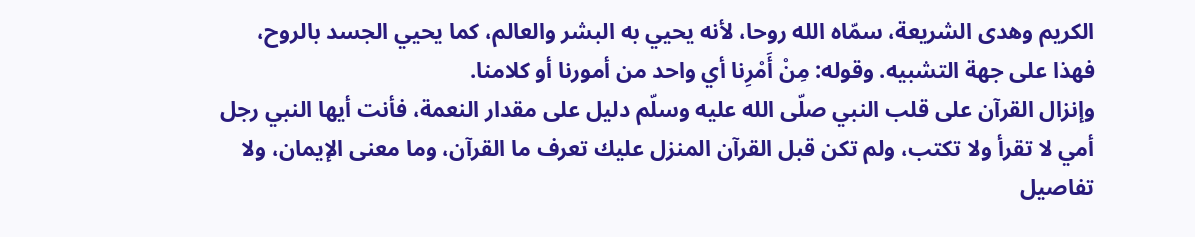الكريم وهدى الشريعة، سمّاه الله روحا، لأنه يحيي به البشر والعالم، كما يحيي الجسد بالروح، فهذا على جهة التشبيه. وقوله: مِنْ أَمْرِنا أي واحد من أمورنا أو كلامنا.
وإنزال القرآن على قلب النبي صلّى الله عليه وسلّم دليل على مقدار النعمة، فأنت أيها النبي رجل أمي لا تقرأ ولا تكتب، ولم تكن قبل القرآن المنزل عليك تعرف ما القرآن، وما معنى الإيمان، ولا تفاصيل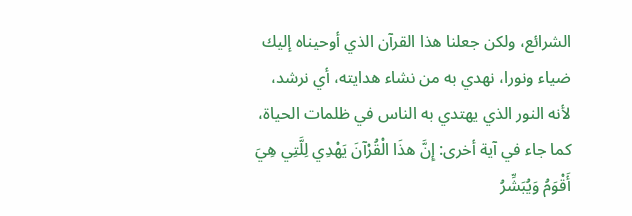الشرائع، ولكن جعلنا هذا القرآن الذي أوحيناه إليك ضياء ونورا، نهدي به من نشاء هدايته، أي نرشد، لأنه النور الذي يهتدي به الناس في ظلمات الحياة، كما جاء في آية أخرى: إِنَّ هذَا الْقُرْآنَ يَهْدِي لِلَّتِي هِيَ أَقْوَمُ وَيُبَشِّرُ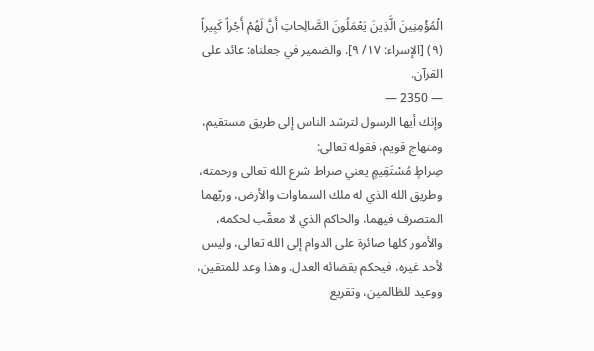الْمُؤْمِنِينَ الَّذِينَ يَعْمَلُونَ الصَّالِحاتِ أَنَّ لَهُمْ أَجْراً كَبِيراً (٩) [الإسراء: ١٧/ ٩]. والضمير في جعلناه: عائد على القرآن.
— 2350 —
وإنك أيها الرسول لترشد الناس إلى طريق مستقيم، ومنهاج قويم، فقوله تعالى:
صِراطٍ مُسْتَقِيمٍ يعني صراط شرع الله تعالى ورحمته، وطريق الله الذي له ملك السماوات والأرض، وربّهما المتصرف فيهما، والحاكم الذي لا معقّب لحكمه، والأمور كلها صائرة على الدوام إلى الله تعالى، وليس لأحد غيره، فيحكم بقضائه العدل. وهذا وعد للمتقين، ووعيد للظالمين، وتقريع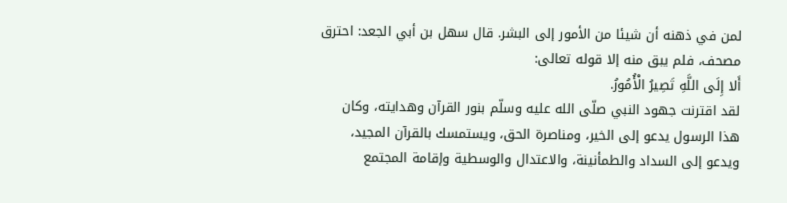لمن في ذهنه أن شيئا من الأمور إلى البشر. قال سهل بن أبي الجعد: احترق مصحف، فلم يبق منه إلا قوله تعالى:
أَلا إِلَى اللَّهِ تَصِيرُ الْأُمُورُ.
لقد اقترنت جهود النبي صلّى الله عليه وسلّم بنور القرآن وهدايته، وكان هذا الرسول يدعو إلى الخير، ومناصرة الحق، ويستمسك بالقرآن المجيد، ويدعو إلى السداد والطمأنينة، والاعتدال والوسطية وإقامة المجتمع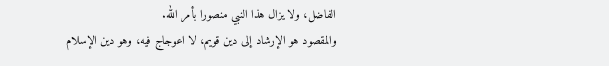الفاضل، ولا يزال هذا النبي منصورا بأمر الله.
والمقصود هو الإرشاد إلى دين قويم، لا اعوجاج فيه، وهو دين الإسلام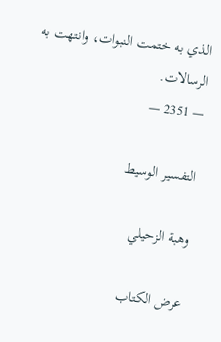الذي به ختمت النبوات، وانتهت به الرسالات.
— 2351 —

التفسير الوسيط

وهبة الزحيلي

عرض الكتاب